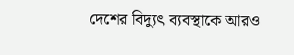দেশের বিদ্যুৎ ব্যবস্থাকে আরও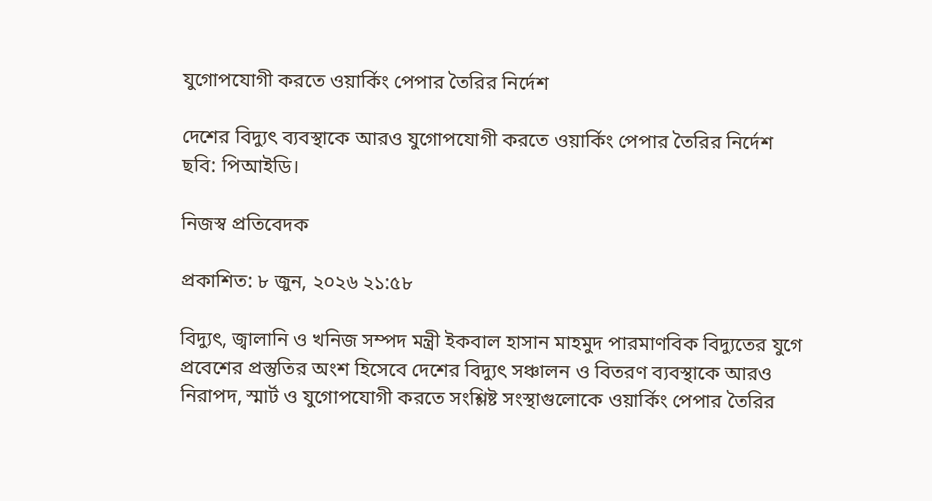যুগোপযোগী করতে ওয়ার্কিং পেপার তৈরির নির্দেশ

দেশের বিদ্যুৎ ব্যবস্থাকে আরও যুগোপযোগী করতে ওয়ার্কিং পেপার তৈরির নির্দেশ
ছবি: পিআইডি।

নিজস্ব প্রতিবেদক

প্রকাশিত: ৮ জুন, ২০২৬ ২১:৫৮

বিদ্যুৎ, জ্বালানি ও খনিজ সম্পদ মন্ত্রী ইকবাল হাসান মাহমুদ পারমাণবিক বিদ্যুতের যুগে প্রবেশের প্রস্তুতির অংশ হিসেবে দেশের বিদ্যুৎ সঞ্চালন ও বিতরণ ব্যবস্থাকে আরও নিরাপদ, স্মার্ট ও যুগোপযোগী করতে সংশ্লিষ্ট সংস্থাগুলোকে ওয়ার্কিং পেপার তৈরির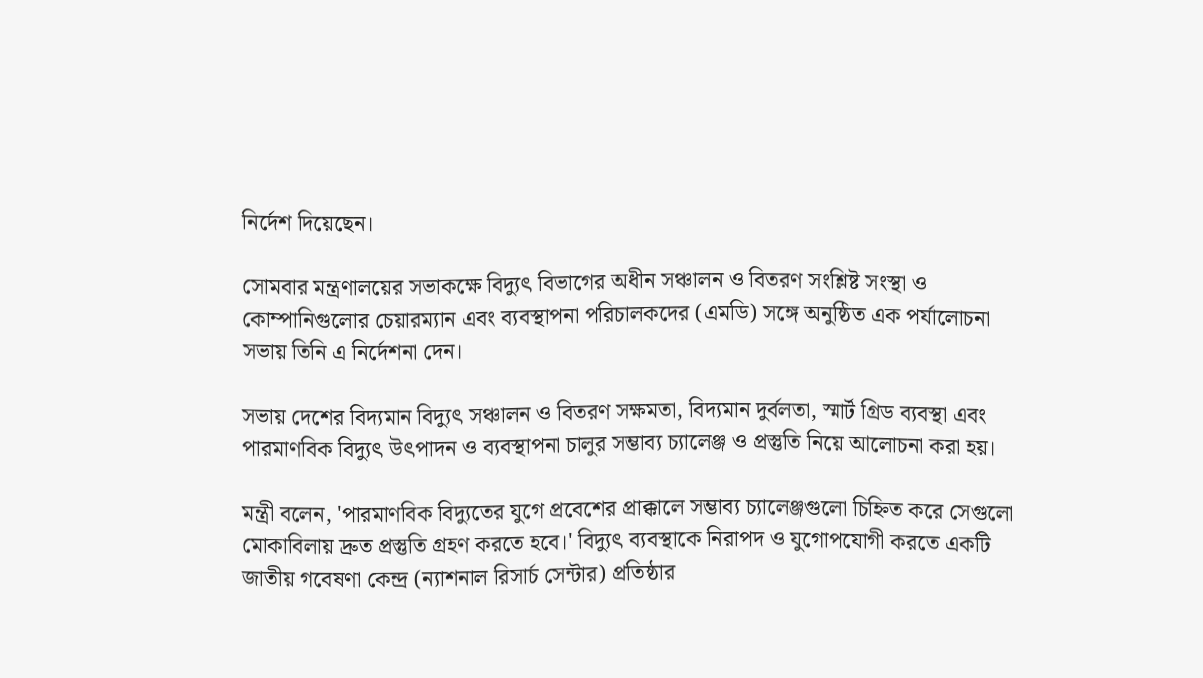নির্দেশ দিয়েছেন।

সোমবার মন্ত্রণালয়ের সভাকক্ষে বিদ্যুৎ বিভাগের অধীন সঞ্চালন ও বিতরণ সংশ্লিষ্ট সংস্থা ও কোম্পানিগুলোর চেয়ারম্যান এবং ব্যবস্থাপনা পরিচালকদের (এমডি) সঙ্গে অনুষ্ঠিত এক পর্যালোচনা সভায় তিনি এ নির্দেশনা দেন।

সভায় দেশের বিদ্যমান বিদ্যুৎ সঞ্চালন ও বিতরণ সক্ষমতা, বিদ্যমান দুর্বলতা, স্মার্ট গ্রিড ব্যবস্থা এবং পারমাণবিক বিদ্যুৎ উৎপাদন ও ব্যবস্থাপনা চালুর সম্ভাব্য চ্যালেঞ্জ ও প্রস্তুতি নিয়ে আলোচনা করা হয়।

মন্ত্রী বলেন, 'পারমাণবিক বিদ্যুতের যুগে প্রবেশের প্রাক্কালে সম্ভাব্য চ্যালেঞ্জগুলো চিহ্নিত করে সেগুলো মোকাবিলায় দ্রুত প্রস্তুতি গ্রহণ করতে হবে।' বিদ্যুৎ ব্যবস্থাকে নিরাপদ ও যুগোপযোগী করতে একটি জাতীয় গবেষণা কেন্দ্র (ন্যাশনাল রিসার্চ সেন্টার) প্রতিষ্ঠার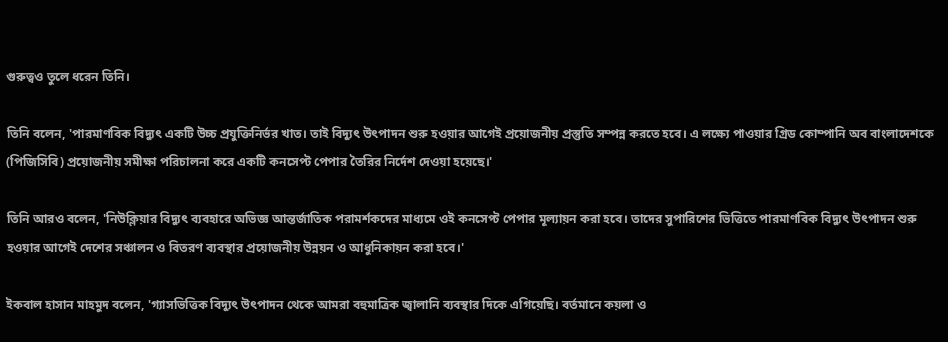গুরুত্বও তুলে ধরেন তিনি।

তিনি বলেন, 'পারমাণবিক বিদ্যুৎ একটি উচ্চ প্রযুক্তিনির্ভর খাত। তাই বিদ্যুৎ উৎপাদন শুরু হওয়ার আগেই প্রয়োজনীয় প্রস্তুতি সম্পন্ন করতে হবে। এ লক্ষ্যে পাওয়ার গ্রিড কোম্পানি অব বাংলাদেশকে (পিজিসিবি) প্রয়োজনীয় সমীক্ষা পরিচালনা করে একটি কনসেপ্ট পেপার তৈরির নির্দেশ দেওয়া হয়েছে।'

তিনি আরও বলেন, 'নিউক্লিয়ার বিদ্যুৎ ব্যবহারে অভিজ্ঞ আন্তর্জাতিক পরামর্শকদের মাধ্যমে ওই কনসেপ্ট পেপার মূল্যায়ন করা হবে। তাদের সুপারিশের ভিত্তিতে পারমাণবিক বিদ্যুৎ উৎপাদন শুরু হওয়ার আগেই দেশের সঞ্চালন ও বিতরণ ব্যবস্থার প্রয়োজনীয় উন্নয়ন ও আধুনিকায়ন করা হবে।'

ইকবাল হাসান মাহমুদ বলেন, 'গ্যাসভিত্তিক বিদ্যুৎ উৎপাদন থেকে আমরা বহুমাত্রিক জ্বালানি ব্যবস্থার দিকে এগিয়েছি। বর্তমানে কয়লা ও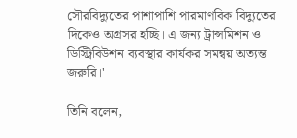সৌরবিদ্যুতের পাশাপাশি পারমাণবিক বিদ্যুতের দিকেও অগ্রসর হচ্ছি। এ জন্য ট্রান্সমিশন ও ডিস্ট্রিবিউশন ব্যবস্থার কার্যকর সমন্বয় অত্যন্ত জরুরি।'

তিনি বলেন,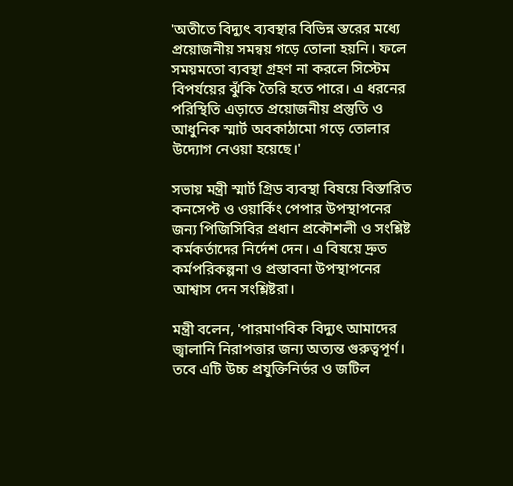'অতীতে বিদ্যুৎ ব্যবস্থার বিভিন্ন স্তরের মধ্যে প্রয়োজনীয় সমন্বয় গড়ে তোলা হয়নি। ফলে সময়মতো ব্যবস্থা গ্রহণ না করলে সিস্টেম বিপর্যয়ের ঝুঁকি তৈরি হতে পারে। এ ধরনের পরিস্থিতি এড়াতে প্রয়োজনীয় প্রস্তুতি ও আধুনিক স্মার্ট অবকাঠামো গড়ে তোলার উদ্যোগ নেওয়া হয়েছে।'

সভায় মন্ত্রী স্মার্ট গ্রিড ব্যবস্থা বিষয়ে বিস্তারিত কনসেপ্ট ও ওয়ার্কিং পেপার উপস্থাপনের জন্য পিজিসিবির প্রধান প্রকৌশলী ও সংশ্লিষ্ট কর্মকর্তাদের নির্দেশ দেন। এ বিষয়ে দ্রুত কর্মপরিকল্পনা ও প্রস্তাবনা উপস্থাপনের আশ্বাস দেন সংশ্লিষ্টরা।

মন্ত্রী বলেন, 'পারমাণবিক বিদ্যুৎ আমাদের জ্বালানি নিরাপত্তার জন্য অত্যন্ত গুরুত্বপূর্ণ। তবে এটি উচ্চ প্রযুক্তিনির্ভর ও জটিল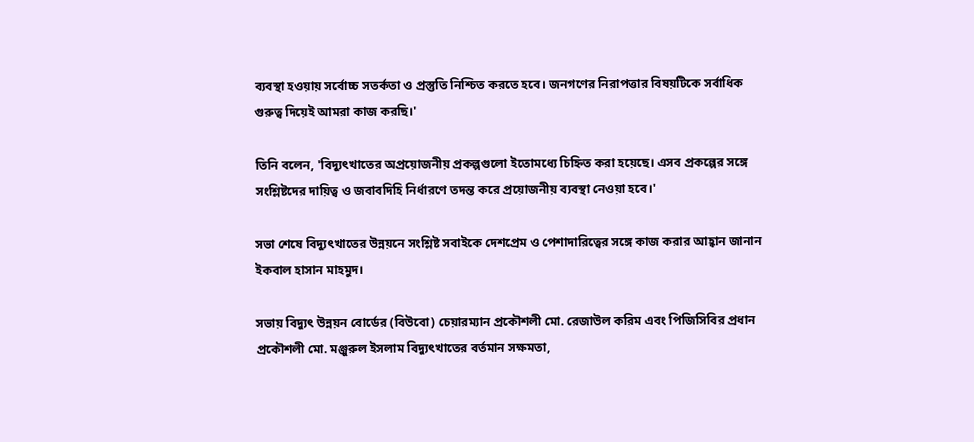ব্যবস্থা হওয়ায় সর্বোচ্চ সতর্কতা ও প্রস্তুতি নিশ্চিত করতে হবে। জনগণের নিরাপত্তার বিষয়টিকে সর্বাধিক গুরুত্ব দিয়েই আমরা কাজ করছি।'

তিনি বলেন, 'বিদ্যুৎখাতের অপ্রয়োজনীয় প্রকল্পগুলো ইতোমধ্যে চিহ্নিত করা হয়েছে। এসব প্রকল্পের সঙ্গে সংশ্লিষ্টদের দায়িত্ব ও জবাবদিহি নির্ধারণে তদন্ত করে প্রয়োজনীয় ব্যবস্থা নেওয়া হবে।'

সভা শেষে বিদ্যুৎখাতের উন্নয়নে সংশ্লিষ্ট সবাইকে দেশপ্রেম ও পেশাদারিত্বের সঙ্গে কাজ করার আহ্বান জানান ইকবাল হাসান মাহমুদ।

সভায় বিদ্যুৎ উন্নয়ন বোর্ডের (বিউবো) চেয়ারম্যান প্রকৌশলী মো. রেজাউল করিম এবং পিজিসিবির প্রধান প্রকৌশলী মো. মঞ্জুরুল ইসলাম বিদ্যুৎখাতের বর্তমান সক্ষমতা,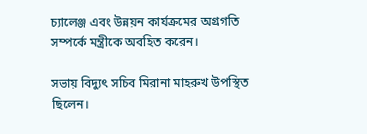চ্যালেঞ্জ এবং উন্নয়ন কার্যক্রমের অগ্রগতি সম্পর্কে মন্ত্রীকে অবহিত করেন।

সভায় বিদ্যুৎ সচিব মিরানা মাহরুখ উপস্থিত ছিলেন।